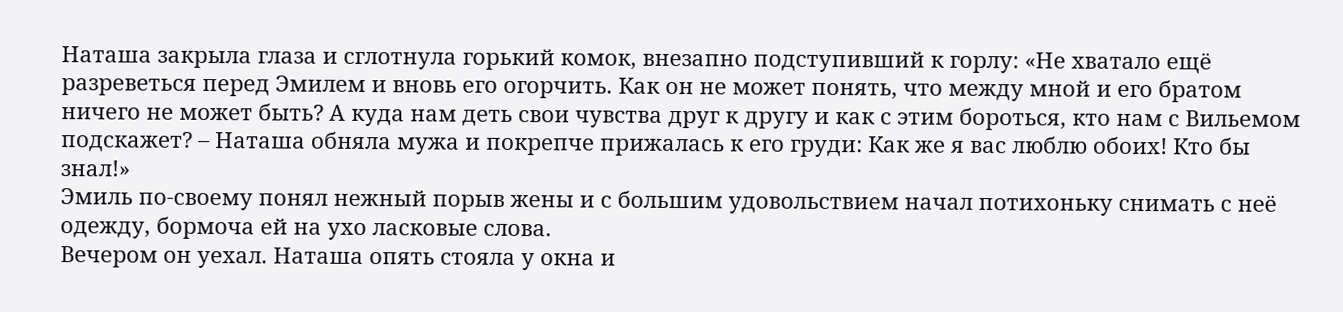Наташа закрыла глаза и сглотнула горький комок, внезапно подступивший к горлу: «Не хватало ещё разреветься перед Эмилем и вновь его огорчить. Как он не может понять, что между мной и его братом ничего не может быть? А куда нам деть свои чувства друг к другу и как с этим бороться, кто нам с Вильемом подскажет? – Наташа обняла мужа и покрепче прижалась к его груди: Как же я вас люблю обоих! Кто бы знал!»
Эмиль по-своему понял нежный порыв жены и с большим удовольствием начал потихоньку снимать с неё одежду, бормоча ей на ухо ласковые слова.
Вечером он уехал. Наташа опять стояла у окна и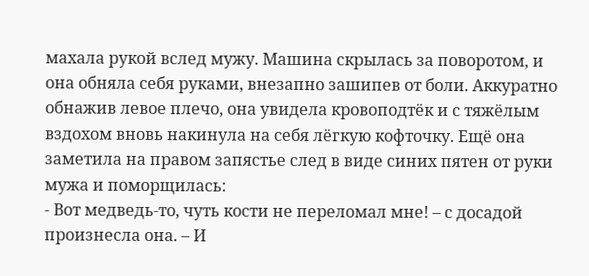махала рукой вслед мужу. Машина скрылась за поворотом, и она обняла себя руками, внезапно зашипев от боли. Аккуратно обнажив левое плечо, она увидела кровоподтёк и с тяжёлым вздохом вновь накинула на себя лёгкую кофточку. Ещё она заметила на правом запястье след в виде синих пятен от руки мужа и поморщилась:
- Вот медведь-то, чуть кости не переломал мне! – с досадой произнесла она. – И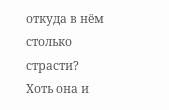откуда в нём столько страсти?
Хоть она и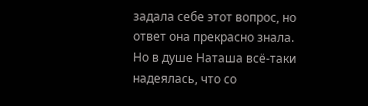задала себе этот вопрос, но ответ она прекрасно знала. Но в душе Наташа всё-таки надеялась, что со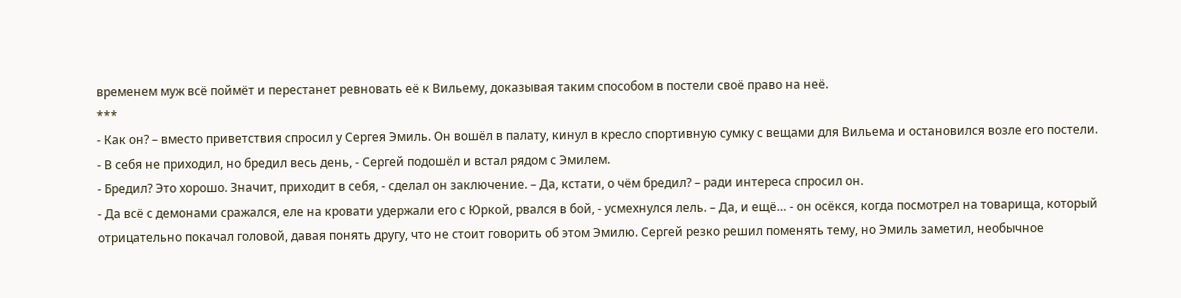временем муж всё поймёт и перестанет ревновать её к Вильему, доказывая таким способом в постели своё право на неё.
***
- Как он? – вместо приветствия спросил у Сергея Эмиль. Он вошёл в палату, кинул в кресло спортивную сумку с вещами для Вильема и остановился возле его постели.
- В себя не приходил, но бредил весь день, - Сергей подошёл и встал рядом с Эмилем.
- Бредил? Это хорошо. Значит, приходит в себя, - сделал он заключение. – Да, кстати, о чём бредил? – ради интереса спросил он.
- Да всё с демонами сражался, еле на кровати удержали его с Юркой, рвался в бой, - усмехнулся лель. – Да, и ещё… - он осёкся, когда посмотрел на товарища, который отрицательно покачал головой, давая понять другу, что не стоит говорить об этом Эмилю. Сергей резко решил поменять тему, но Эмиль заметил, необычное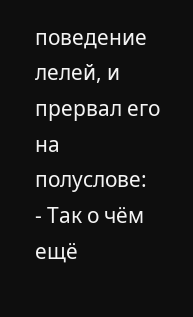поведение лелей, и прервал его на полуслове:
- Так о чём ещё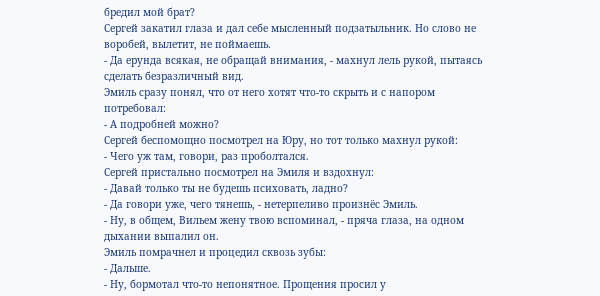бредил мой брат?
Сергей закатил глаза и дал себе мысленный подзатыльник. Но слово не воробей, вылетит, не поймаешь.
- Да ерунда всякая, не обращай внимания, - махнул лель рукой, пытаясь сделать безразличный вид.
Эмиль сразу понял, что от него хотят что-то скрыть и с напором потребовал:
- А подробней можно?
Сергей беспомощно посмотрел на Юру, но тот только махнул рукой:
- Чего уж там, говори, раз проболтался.
Сергей пристально посмотрел на Эмиля и вздохнул:
- Давай только ты не будешь психовать, ладно?
- Да говори уже, чего тянешь, - нетерпеливо произнёс Эмиль.
- Ну, в общем, Вильем жену твою вспоминал, - пряча глаза, на одном дыхании выпалил он.
Эмиль помрачнел и процедил сквозь зубы:
- Дальше.
- Ну, бормотал что-то непонятное. Прощения просил у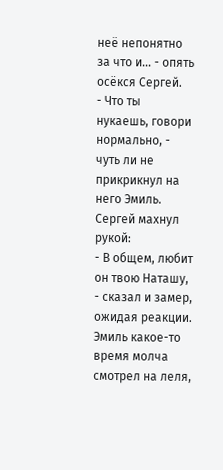неё непонятно за что и… - опять осёкся Сергей.
- Что ты нукаешь, говори нормально, - чуть ли не прикрикнул на него Эмиль.
Сергей махнул рукой:
- В общем, любит он твою Наташу, - сказал и замер, ожидая реакции.
Эмиль какое-то время молча смотрел на леля,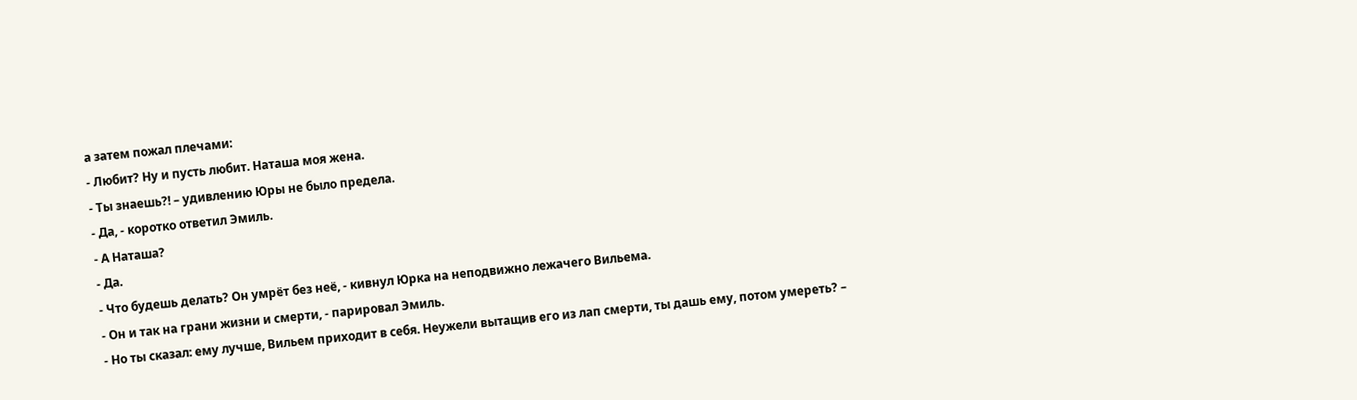а затем пожал плечами:
- Любит? Ну и пусть любит. Наташа моя жена.
- Ты знаешь?! – удивлению Юры не было предела.
- Да, - коротко ответил Эмиль.
- А Наташа?
- Да.
- Что будешь делать? Он умрёт без неё, - кивнул Юрка на неподвижно лежачего Вильема.
- Он и так на грани жизни и смерти, - парировал Эмиль.
- Но ты сказал: ему лучше, Вильем приходит в себя. Неужели вытащив его из лап смерти, ты дашь ему, потом умереть? –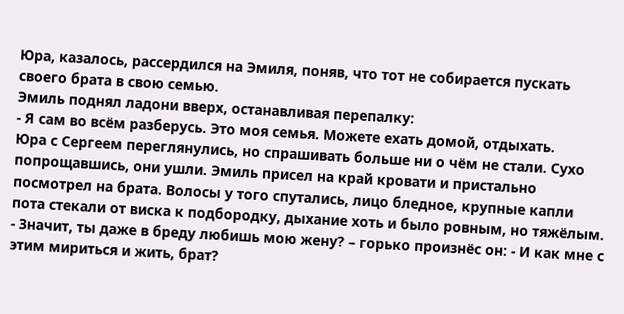Юра, казалось, рассердился на Эмиля, поняв, что тот не собирается пускать своего брата в свою семью.
Эмиль поднял ладони вверх, останавливая перепалку:
- Я сам во всём разберусь. Это моя семья. Можете ехать домой, отдыхать.
Юра с Сергеем переглянулись, но спрашивать больше ни о чём не стали. Сухо попрощавшись, они ушли. Эмиль присел на край кровати и пристально посмотрел на брата. Волосы у того спутались, лицо бледное, крупные капли пота стекали от виска к подбородку, дыхание хоть и было ровным, но тяжёлым.
- Значит, ты даже в бреду любишь мою жену? – горько произнёс он: - И как мне с этим мириться и жить, брат?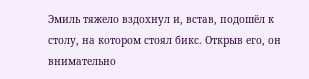Эмиль тяжело вздохнул и, встав, подошёл к столу, на котором стоял бикс. Открыв его, он внимательно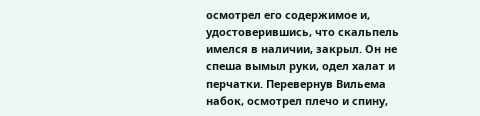осмотрел его содержимое и, удостоверившись, что скальпель имелся в наличии, закрыл. Он не спеша вымыл руки, одел халат и перчатки. Перевернув Вильема набок, осмотрел плечо и спину,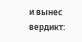и вынес вердикт: